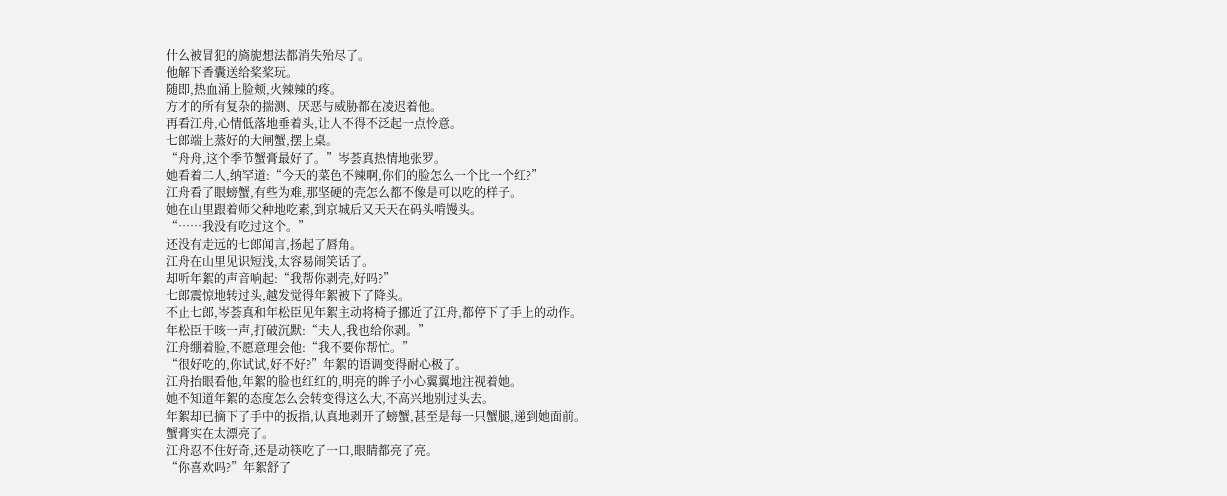什么被冒犯的旖旎想法都消失殆尽了。
他解下香囊送给桨桨玩。
随即,热血涌上脸颊,火辣辣的疼。
方才的所有复杂的揣测、厌恶与威胁都在凌迟着他。
再看江舟,心情低落地垂着头,让人不得不泛起一点怜意。
七郎端上蒸好的大闸蟹,摆上桌。
“舟舟,这个季节蟹膏最好了。”岑荟真热情地张罗。
她看着二人,纳罕道:“今天的菜色不辣啊,你们的脸怎么一个比一个红?”
江舟看了眼螃蟹,有些为难,那坚硬的壳怎么都不像是可以吃的样子。
她在山里跟着师父种地吃素,到京城后又天天在码头啃馒头。
“……我没有吃过这个。”
还没有走远的七郎闻言,扬起了唇角。
江舟在山里见识短浅,太容易闹笑话了。
却听年絮的声音响起:“我帮你剥壳,好吗?”
七郎震惊地转过头,越发觉得年絮被下了降头。
不止七郎,岑荟真和年松臣见年絮主动将椅子挪近了江舟,都停下了手上的动作。
年松臣干咳一声,打破沉默:“夫人,我也给你剥。”
江舟绷着脸,不愿意理会他:“我不要你帮忙。”
“很好吃的,你试试,好不好?”年絮的语调变得耐心极了。
江舟抬眼看他,年絮的脸也红红的,明亮的眸子小心翼翼地注视着她。
她不知道年絮的态度怎么会转变得这么大,不高兴地别过头去。
年絮却已摘下了手中的扳指,认真地剥开了螃蟹,甚至是每一只蟹腿,递到她面前。
蟹膏实在太漂亮了。
江舟忍不住好奇,还是动筷吃了一口,眼睛都亮了亮。
“你喜欢吗?”年絮舒了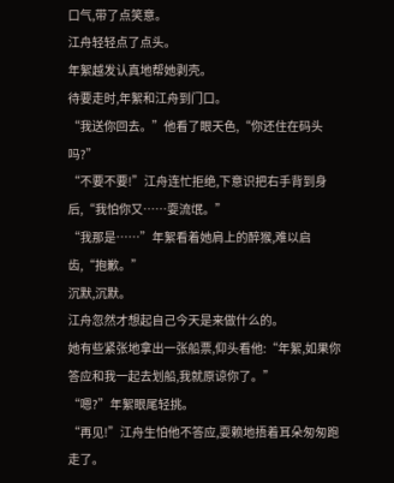口气,带了点笑意。
江舟轻轻点了点头。
年絮越发认真地帮她剥壳。
待要走时,年絮和江舟到门口。
“我送你回去。”他看了眼天色,“你还住在码头吗?”
“不要不要!”江舟连忙拒绝,下意识把右手背到身后,“我怕你又……耍流氓。”
“我那是……”年絮看着她肩上的醉猴,难以启齿,“抱歉。”
沉默,沉默。
江舟忽然才想起自己今天是来做什么的。
她有些紧张地拿出一张船票,仰头看他:“年絮,如果你答应和我一起去划船,我就原谅你了。”
“嗯?”年絮眼尾轻挑。
“再见!”江舟生怕他不答应,耍赖地捂着耳朵匆匆跑走了。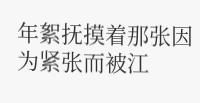年絮抚摸着那张因为紧张而被江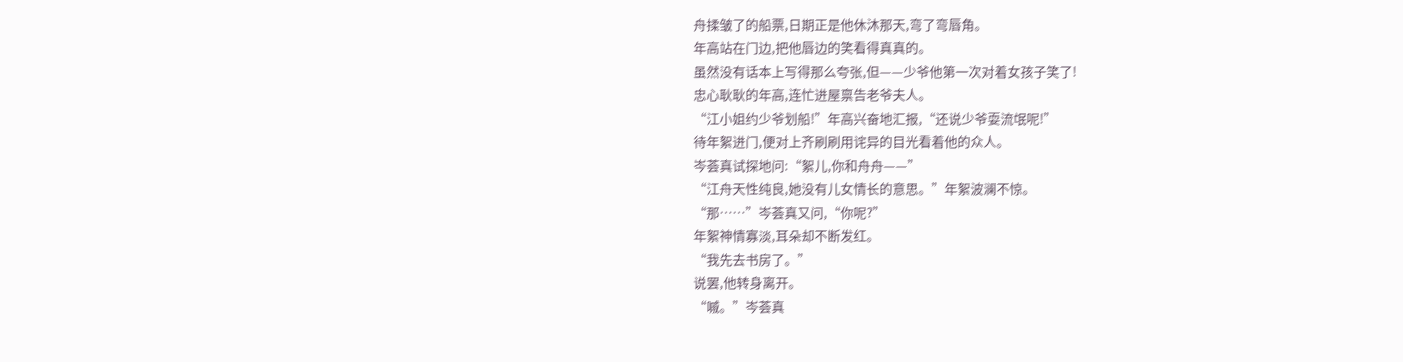舟揉皱了的船票,日期正是他休沐那天,弯了弯唇角。
年高站在门边,把他唇边的笑看得真真的。
虽然没有话本上写得那么夸张,但——少爷他第一次对着女孩子笑了!
忠心耿耿的年高,连忙进屋禀告老爷夫人。
“江小姐约少爷划船!”年高兴奋地汇报,“还说少爷耍流氓呢!”
待年絮进门,便对上齐刷刷用诧异的目光看着他的众人。
岑荟真试探地问:“絮儿,你和舟舟——”
“江舟天性纯良,她没有儿女情长的意思。”年絮波澜不惊。
“那……”岑荟真又问,“你呢?”
年絮神情寡淡,耳朵却不断发红。
“我先去书房了。”
说罢,他转身离开。
“嘁。”岑荟真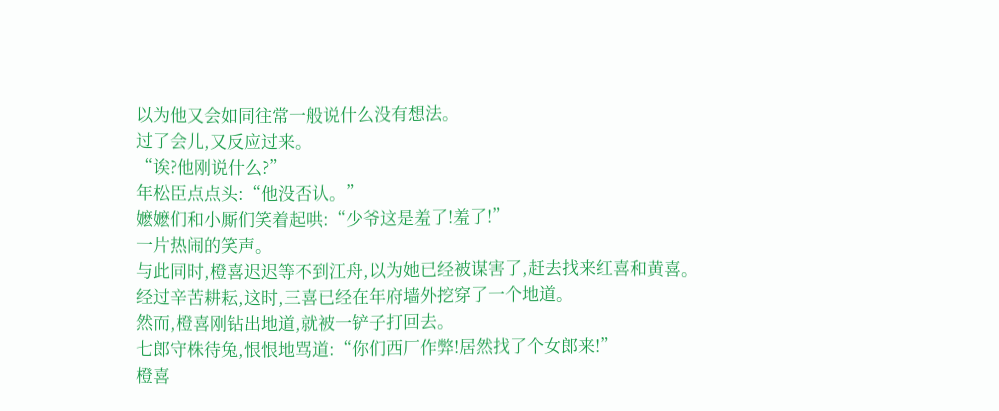以为他又会如同往常一般说什么没有想法。
过了会儿,又反应过来。
“诶?他刚说什么?”
年松臣点点头:“他没否认。”
嬷嬷们和小厮们笑着起哄:“少爷这是羞了!羞了!”
一片热闹的笑声。
与此同时,橙喜迟迟等不到江舟,以为她已经被谋害了,赶去找来红喜和黄喜。
经过辛苦耕耘,这时,三喜已经在年府墙外挖穿了一个地道。
然而,橙喜刚钻出地道,就被一铲子打回去。
七郎守株待兔,恨恨地骂道:“你们西厂作弊!居然找了个女郎来!”
橙喜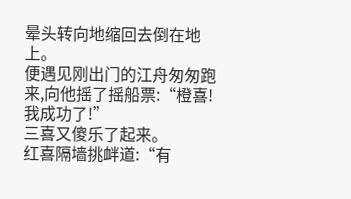晕头转向地缩回去倒在地上。
便遇见刚出门的江舟匆匆跑来,向他摇了摇船票:“橙喜!我成功了!”
三喜又傻乐了起来。
红喜隔墙挑衅道:“有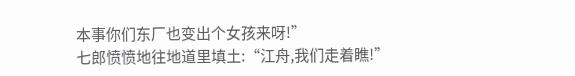本事你们东厂也变出个女孩来呀!”
七郎愤愤地往地道里填土:“江舟,我们走着瞧!”